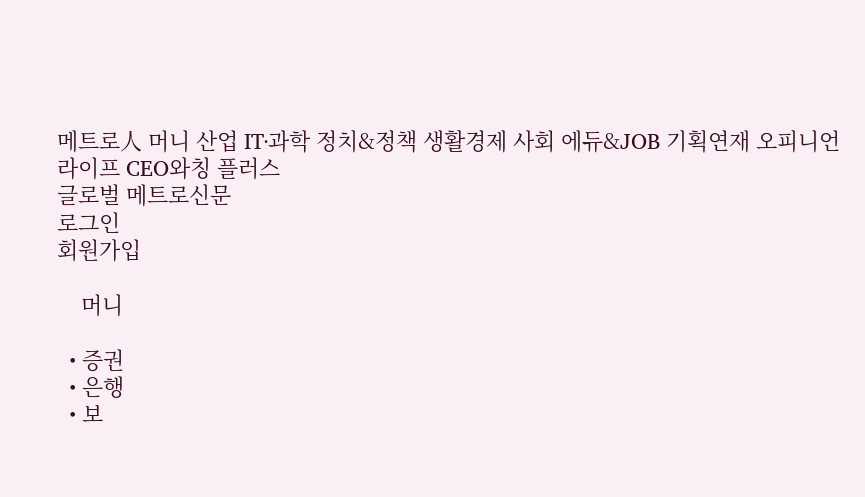메트로人 머니 산업 IT·과학 정치&정책 생활경제 사회 에듀&JOB 기획연재 오피니언 라이프 CEO와칭 플러스
글로벌 메트로신문
로그인
회원가입

    머니

  • 증권
  • 은행
  • 보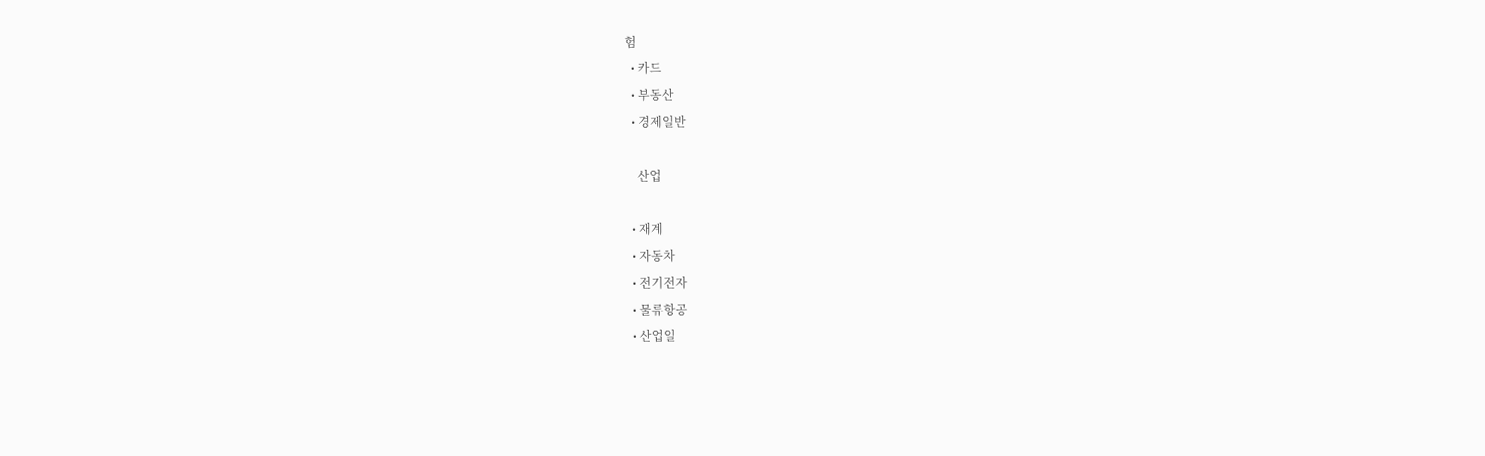험
  • 카드
  • 부동산
  • 경제일반

    산업

  • 재계
  • 자동차
  • 전기전자
  • 물류항공
  • 산업일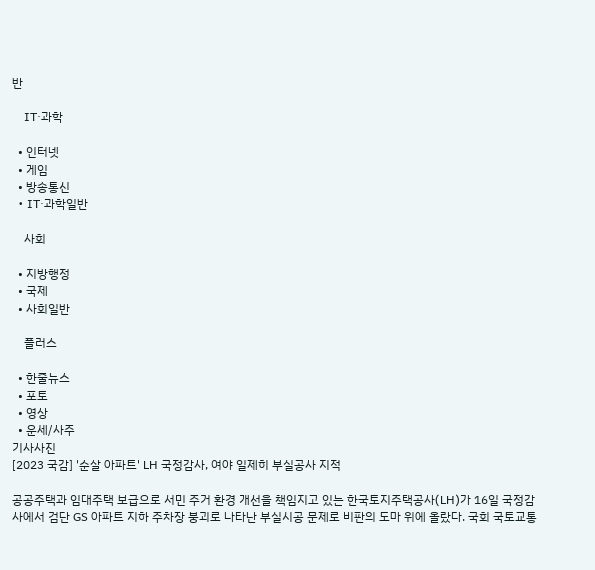반

    IT·과학

  • 인터넷
  • 게임
  • 방송통신
  • IT·과학일반

    사회

  • 지방행정
  • 국제
  • 사회일반

    플러스

  • 한줄뉴스
  • 포토
  • 영상
  • 운세/사주
기사사진
[2023 국감] '순살 아파트' LH 국정감사, 여야 일제히 부실공사 지적

공공주택과 임대주택 보급으로 서민 주거 환경 개선을 책임지고 있는 한국토지주택공사(LH)가 16일 국정감사에서 검단 GS 아파트 지하 주차장 붕괴로 나타난 부실시공 문제로 비판의 도마 위에 올랐다. 국회 국토교통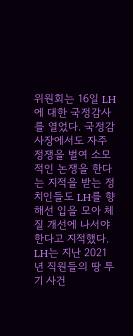위원회는 16일 LH에 대한 국정감사를 열었다. 국정감사장에서도 자주 정쟁을 벌여 소모적인 논쟁을 한다는 지적을 받는 정치인들도 LH를 향해선 입을 모아 체질 개선에 나서야 한다고 지적했다. LH는 지난 2021년 직원들의 땅 투기 사건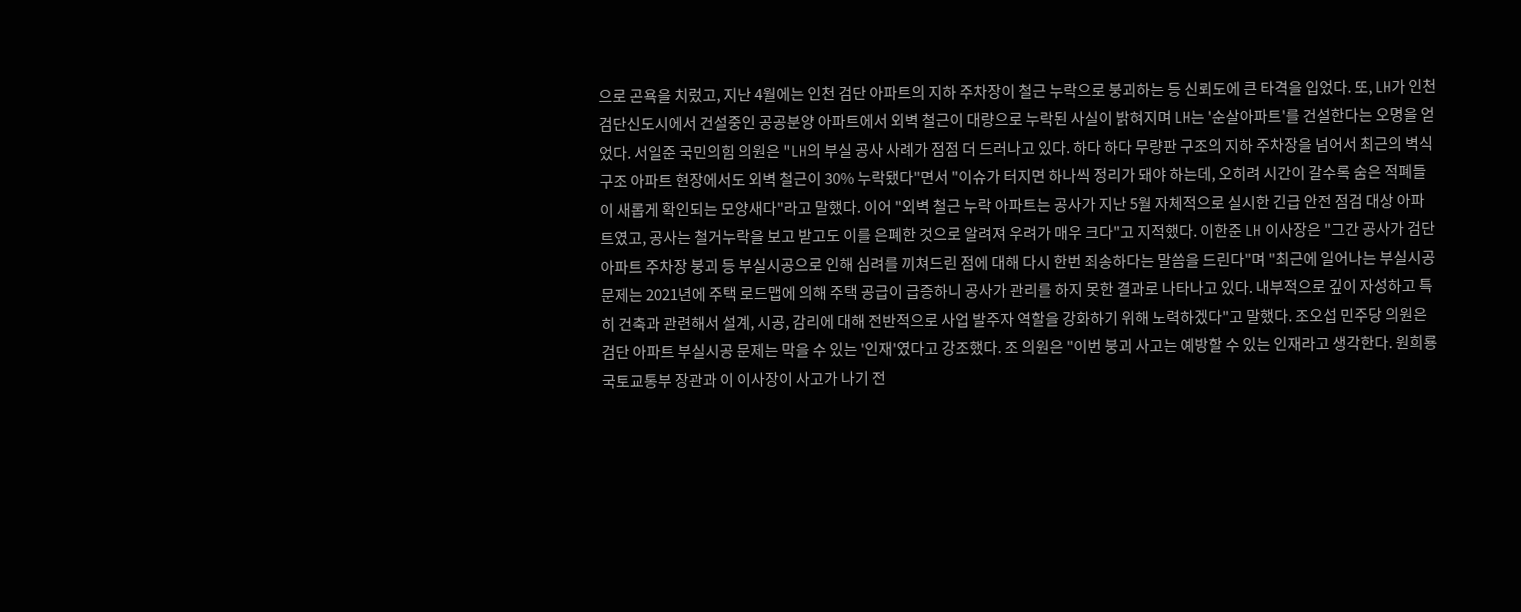으로 곤욕을 치렀고, 지난 4월에는 인천 검단 아파트의 지하 주차장이 철근 누락으로 붕괴하는 등 신뢰도에 큰 타격을 입었다. 또, LH가 인천 검단신도시에서 건설중인 공공분양 아파트에서 외벽 철근이 대량으로 누락된 사실이 밝혀지며 LH는 '순살아파트'를 건설한다는 오명을 얻었다. 서일준 국민의힘 의원은 "LH의 부실 공사 사례가 점점 더 드러나고 있다. 하다 하다 무량판 구조의 지하 주차장을 넘어서 최근의 벽식 구조 아파트 현장에서도 외벽 철근이 30% 누락됐다"면서 "이슈가 터지면 하나씩 정리가 돼야 하는데, 오히려 시간이 갈수록 숨은 적폐들이 새롭게 확인되는 모양새다"라고 말했다. 이어 "외벽 철근 누락 아파트는 공사가 지난 5월 자체적으로 실시한 긴급 안전 점검 대상 아파트였고, 공사는 철거누락을 보고 받고도 이를 은폐한 것으로 알려져 우려가 매우 크다"고 지적했다. 이한준 LH 이사장은 "그간 공사가 검단 아파트 주차장 붕괴 등 부실시공으로 인해 심려를 끼쳐드린 점에 대해 다시 한번 죄송하다는 말씀을 드린다"며 "최근에 일어나는 부실시공 문제는 2021년에 주택 로드맵에 의해 주택 공급이 급증하니 공사가 관리를 하지 못한 결과로 나타나고 있다. 내부적으로 깊이 자성하고 특히 건축과 관련해서 설계, 시공, 감리에 대해 전반적으로 사업 발주자 역할을 강화하기 위해 노력하겠다"고 말했다. 조오섭 민주당 의원은 검단 아파트 부실시공 문제는 막을 수 있는 '인재'였다고 강조했다. 조 의원은 "이번 붕괴 사고는 예방할 수 있는 인재라고 생각한다. 원희룡 국토교통부 장관과 이 이사장이 사고가 나기 전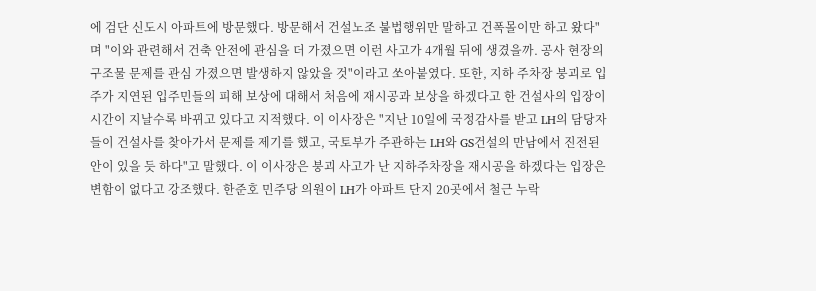에 검단 신도시 아파트에 방문했다. 방문해서 건설노조 불법행위만 말하고 건폭몰이만 하고 왔다"며 "이와 관련해서 건축 안전에 관심을 더 가졌으면 이런 사고가 4개월 뒤에 생겼을까. 공사 현장의 구조물 문제를 관심 가졌으면 발생하지 않았을 것"이라고 쏘아붙였다. 또한, 지하 주차장 붕괴로 입주가 지연된 입주민들의 피해 보상에 대해서 처음에 재시공과 보상을 하겠다고 한 건설사의 입장이 시간이 지날수록 바뀌고 있다고 지적했다. 이 이사장은 "지난 10일에 국정감사를 받고 LH의 담당자들이 건설사를 찾아가서 문제를 제기를 했고, 국토부가 주관하는 LH와 GS건설의 만남에서 진전된 안이 있을 듯 하다"고 말했다. 이 이사장은 붕괴 사고가 난 지하주차장을 재시공을 하겠다는 입장은 변함이 없다고 강조했다. 한준호 민주당 의원이 LH가 아파트 단지 20곳에서 철근 누락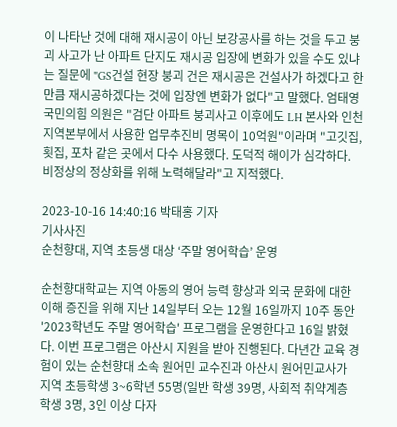이 나타난 것에 대해 재시공이 아닌 보강공사를 하는 것을 두고 붕괴 사고가 난 아파트 단지도 재시공 입장에 변화가 있을 수도 있냐는 질문에 "GS건설 현장 붕괴 건은 재시공은 건설사가 하겠다고 한 만큼 재시공하겠다는 것에 입장엔 변화가 없다"고 말했다. 엄태영 국민의힘 의원은 "검단 아파트 붕괴사고 이후에도 LH 본사와 인천지역본부에서 사용한 업무추진비 명목이 10억원"이라며 "고깃집, 횟집, 포차 같은 곳에서 다수 사용했다. 도덕적 해이가 심각하다. 비정상의 정상화를 위해 노력해달라"고 지적했다.

2023-10-16 14:40:16 박태홍 기자
기사사진
순천향대, 지역 초등생 대상 ‘주말 영어학습’ 운영

순천향대학교는 지역 아동의 영어 능력 향상과 외국 문화에 대한 이해 증진을 위해 지난 14일부터 오는 12월 16일까지 10주 동안 '2023학년도 주말 영어학습' 프로그램을 운영한다고 16일 밝혔다. 이번 프로그램은 아산시 지원을 받아 진행된다. 다년간 교육 경험이 있는 순천향대 소속 원어민 교수진과 아산시 원어민교사가 지역 초등학생 3~6학년 55명(일반 학생 39명, 사회적 취약계층 학생 3명, 3인 이상 다자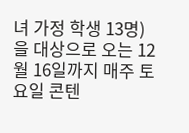녀 가정 학생 13명)을 대상으로 오는 12월 16일까지 매주 토요일 콘텐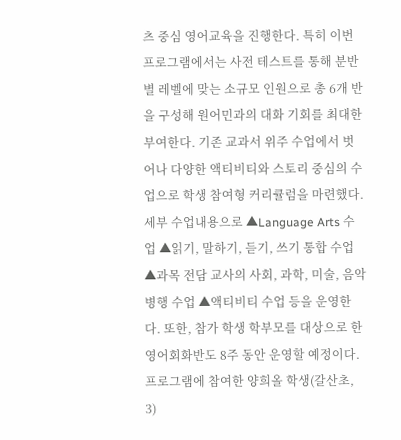츠 중심 영어교육을 진행한다. 특히 이번 프로그램에서는 사전 테스트를 통해 분반별 레벨에 맞는 소규모 인원으로 총 6개 반을 구성해 원어민과의 대화 기회를 최대한 부여한다. 기존 교과서 위주 수업에서 벗어나 다양한 액티비티와 스토리 중심의 수업으로 학생 참여형 커리큘럼을 마련했다. 세부 수업내용으로 ▲Language Arts 수업 ▲읽기, 말하기, 듣기, 쓰기 통합 수업 ▲과목 전담 교사의 사회, 과학, 미술, 음악 병행 수업 ▲액티비티 수업 등을 운영한다. 또한, 참가 학생 학부모를 대상으로 한 영어회화반도 8주 동안 운영할 예정이다. 프로그램에 참여한 양희올 학생(갈산초, 3)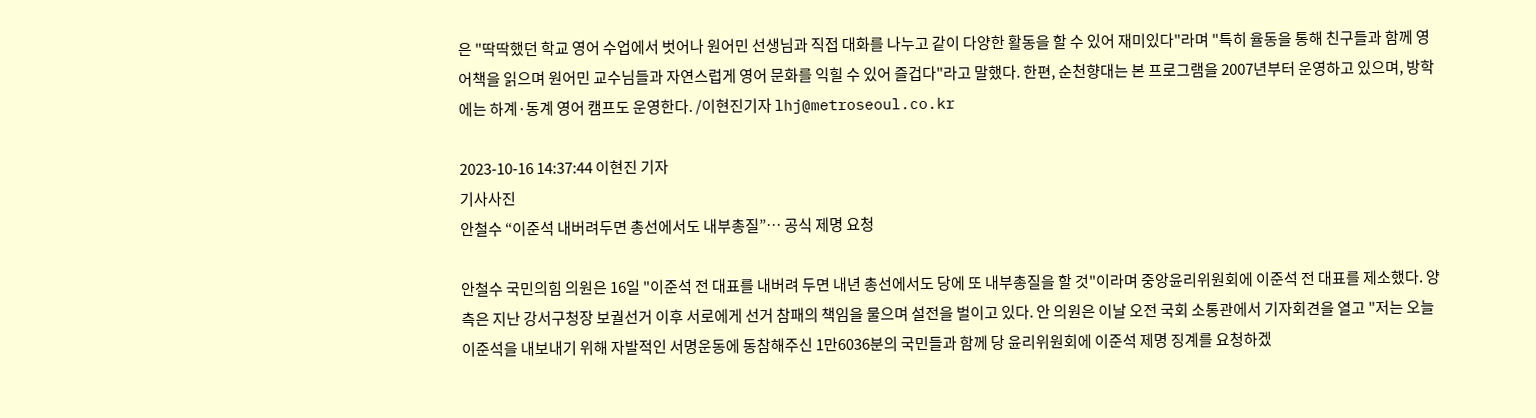은 "딱딱했던 학교 영어 수업에서 벗어나 원어민 선생님과 직접 대화를 나누고 같이 다양한 활동을 할 수 있어 재미있다"라며 "특히 율동을 통해 친구들과 함께 영어책을 읽으며 원어민 교수님들과 자연스럽게 영어 문화를 익힐 수 있어 즐겁다"라고 말했다. 한편, 순천향대는 본 프로그램을 2007년부터 운영하고 있으며, 방학에는 하계·동계 영어 캠프도 운영한다. /이현진기자 lhj@metroseoul.co.kr

2023-10-16 14:37:44 이현진 기자
기사사진
안철수 “이준석 내버려두면 총선에서도 내부총질”… 공식 제명 요청

안철수 국민의힘 의원은 16일 "이준석 전 대표를 내버려 두면 내년 총선에서도 당에 또 내부총질을 할 것"이라며 중앙윤리위원회에 이준석 전 대표를 제소했다. 양 측은 지난 강서구청장 보궐선거 이후 서로에게 선거 참패의 책임을 물으며 설전을 벌이고 있다. 안 의원은 이날 오전 국회 소통관에서 기자회견을 열고 "저는 오늘 이준석을 내보내기 위해 자발적인 서명운동에 동참해주신 1만6036분의 국민들과 함께 당 윤리위원회에 이준석 제명 징계를 요청하겠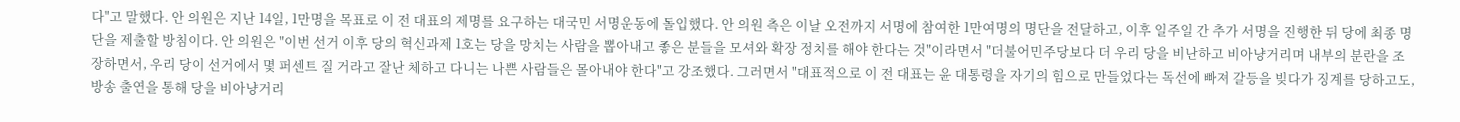다"고 말했다. 안 의원은 지난 14일, 1만명을 목표로 이 전 대표의 제명를 요구하는 대국민 서명운동에 돌입했다. 안 의원 측은 이날 오전까지 서명에 참여한 1만여명의 명단을 전달하고, 이후 일주일 간 추가 서명을 진행한 뒤 당에 최종 명단을 제출할 방침이다. 안 의원은 "이번 선거 이후 당의 혁신과제 1호는 당을 망치는 사람을 뽑아내고 좋은 분들을 모셔와 확장 정치를 해야 한다는 것"이라면서 "더불어민주당보다 더 우리 당을 비난하고 비아냥거리며 내부의 분란을 조장하면서, 우리 당이 선거에서 몇 퍼센트 질 거라고 잘난 체하고 다니는 나쁜 사람들은 몰아내야 한다"고 강조했다. 그러면서 "대표적으로 이 전 대표는 윤 대통령을 자기의 힘으로 만들었다는 독선에 빠져 갈등을 빚다가 징계를 당하고도, 방송 출연을 통해 당을 비아냥거리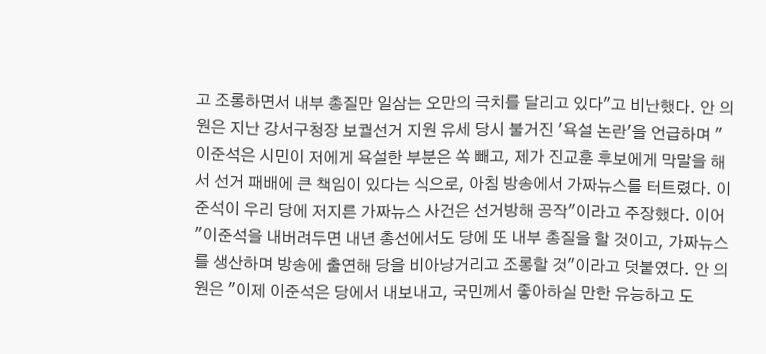고 조롱하면서 내부 총질만 일삼는 오만의 극치를 달리고 있다"고 비난했다. 안 의원은 지난 강서구청장 보궐선거 지원 유세 당시 불거진 '욕설 논란'을 언급하며 "이준석은 시민이 저에게 욕설한 부분은 쏙 빼고, 제가 진교훈 후보에게 막말을 해서 선거 패배에 큰 책임이 있다는 식으로, 아침 방송에서 가짜뉴스를 터트렸다. 이준석이 우리 당에 저지른 가짜뉴스 사건은 선거방해 공작"이라고 주장했다. 이어 "이준석을 내버려두면 내년 총선에서도 당에 또 내부 총질을 할 것이고, 가짜뉴스를 생산하며 방송에 출연해 당을 비아냥거리고 조롱할 것"이라고 덧붙였다. 안 의원은 "이제 이준석은 당에서 내보내고, 국민께서 좋아하실 만한 유능하고 도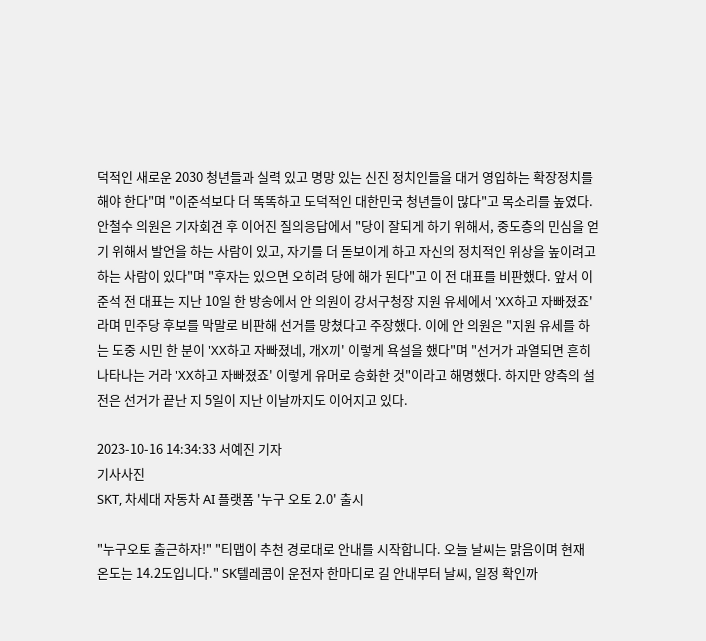덕적인 새로운 2030 청년들과 실력 있고 명망 있는 신진 정치인들을 대거 영입하는 확장정치를 해야 한다"며 "이준석보다 더 똑똑하고 도덕적인 대한민국 청년들이 많다"고 목소리를 높였다. 안철수 의원은 기자회견 후 이어진 질의응답에서 "당이 잘되게 하기 위해서, 중도층의 민심을 얻기 위해서 발언을 하는 사람이 있고, 자기를 더 돋보이게 하고 자신의 정치적인 위상을 높이려고 하는 사람이 있다"며 "후자는 있으면 오히려 당에 해가 된다"고 이 전 대표를 비판했다. 앞서 이준석 전 대표는 지난 10일 한 방송에서 안 의원이 강서구청장 지원 유세에서 'XX하고 자빠졌죠'라며 민주당 후보를 막말로 비판해 선거를 망쳤다고 주장했다. 이에 안 의원은 "지원 유세를 하는 도중 시민 한 분이 'XX하고 자빠졌네, 개X끼' 이렇게 욕설을 했다"며 "선거가 과열되면 흔히 나타나는 거라 'XX하고 자빠졌죠' 이렇게 유머로 승화한 것"이라고 해명했다. 하지만 양측의 설전은 선거가 끝난 지 5일이 지난 이날까지도 이어지고 있다.

2023-10-16 14:34:33 서예진 기자
기사사진
SKT, 차세대 자동차 AI 플랫폼 '누구 오토 2.0' 출시

"누구오토 출근하자!" "티맵이 추천 경로대로 안내를 시작합니다. 오늘 날씨는 맑음이며 현재 온도는 14.2도입니다." SK텔레콤이 운전자 한마디로 길 안내부터 날씨, 일정 확인까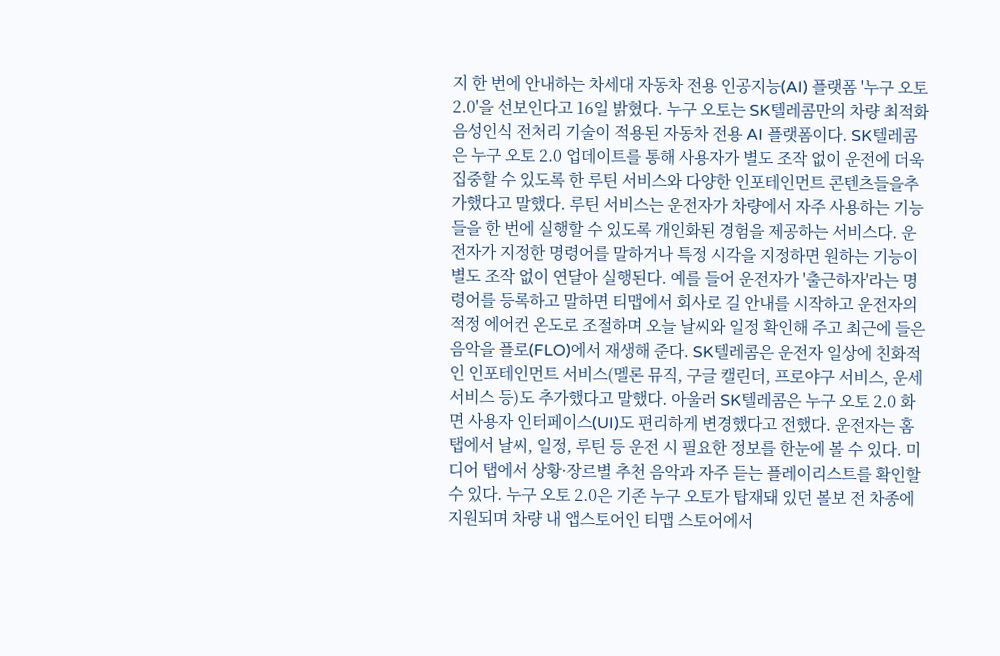지 한 번에 안내하는 차세대 자동차 전용 인공지능(AI) 플랫폼 '누구 오토 2.0'을 선보인다고 16일 밝혔다. 누구 오토는 SK텔레콤만의 차량 최적화 음성인식 전처리 기술이 적용된 자동차 전용 AI 플랫폼이다. SK텔레콤은 누구 오토 2.0 업데이트를 통해 사용자가 별도 조작 없이 운전에 더욱 집중할 수 있도록 한 루틴 서비스와 다양한 인포테인먼트 콘텐츠들을추가했다고 말했다. 루틴 서비스는 운전자가 차량에서 자주 사용하는 기능들을 한 번에 실행할 수 있도록 개인화된 경험을 제공하는 서비스다. 운전자가 지정한 명령어를 말하거나 특정 시각을 지정하면 원하는 기능이 별도 조작 없이 연달아 실행된다. 예를 들어 운전자가 '출근하자'라는 명령어를 등록하고 말하면 티맵에서 회사로 길 안내를 시작하고 운전자의 적정 에어컨 온도로 조절하며 오늘 날씨와 일정 확인해 주고 최근에 들은 음악을 플로(FLO)에서 재생해 준다. SK텔레콤은 운전자 일상에 친화적인 인포테인먼트 서비스(멜론 뮤직, 구글 캘린더, 프로야구 서비스, 운세 서비스 등)도 추가했다고 말했다. 아울러 SK텔레콤은 누구 오토 2.0 화면 사용자 인터페이스(UI)도 편리하게 변경했다고 전했다. 운전자는 홈 탭에서 날씨, 일정, 루틴 등 운전 시 필요한 정보를 한눈에 볼 수 있다. 미디어 탭에서 상황·장르별 추천 음악과 자주 듣는 플레이리스트를 확인할 수 있다. 누구 오토 2.0은 기존 누구 오토가 탑재돼 있던 볼보 전 차종에 지원되며 차량 내 앱스토어인 티맵 스토어에서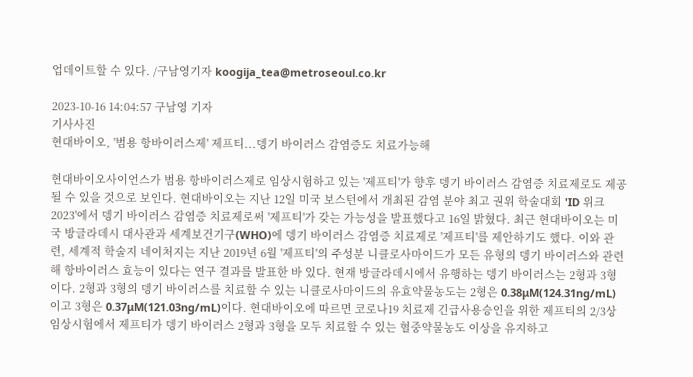업데이트할 수 있다. /구남영기자 koogija_tea@metroseoul.co.kr

2023-10-16 14:04:57 구남영 기자
기사사진
현대바이오, '범용 항바이러스제' 제프티...뎅기 바이러스 감염증도 치료가능해

현대바이오사이언스가 범용 항바이러스제로 임상시험하고 있는 '제프티'가 향후 뎅기 바이러스 감염증 치료제로도 제공될 수 있을 것으로 보인다. 현대바이오는 지난 12일 미국 보스턴에서 개최된 감염 분야 최고 권위 학술대회 'ID 위크 2023'에서 뎅기 바이러스 감염증 치료제로써 '제프티'가 갖는 가능성을 발표했다고 16일 밝혔다. 최근 현대바이오는 미국 방글라데시 대사관과 세계보건기구(WHO)에 뎅기 바이러스 감염증 치료제로 '제프티'를 제안하기도 했다. 이와 관련, 세계적 학술지 네이처지는 지난 2019년 6월 '제프티'의 주성분 니클로사마이드가 모든 유형의 뎅기 바이러스와 관련해 항바이러스 효능이 있다는 연구 결과를 발표한 바 있다. 현재 방글라데시에서 유행하는 뎅기 바이러스는 2형과 3형이다. 2형과 3형의 뎅기 바이러스를 치료할 수 있는 니클로사마이드의 유효약물농도는 2형은 0.38μM(124.31ng/mL)이고 3형은 0.37μM(121.03ng/mL)이다. 현대바이오에 따르면 코로나19 치료제 긴급사용승인을 위한 제프티의 2/3상 임상시험에서 제프티가 뎅기 바이러스 2형과 3형을 모두 치료할 수 있는 혈중약물농도 이상을 유지하고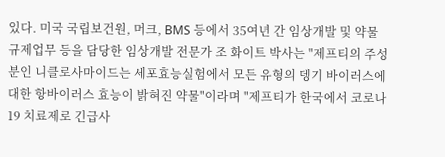있다. 미국 국립보건원, 머크, BMS 등에서 35여년 간 임상개발 및 약물규제업무 등을 담당한 임상개발 전문가 조 화이트 박사는 "제프티의 주성분인 니클로사마이드는 세포효능실험에서 모든 유형의 뎅기 바이러스에 대한 항바이러스 효능이 밝혀진 약물"이라며 "제프티가 한국에서 코로나19 치료제로 긴급사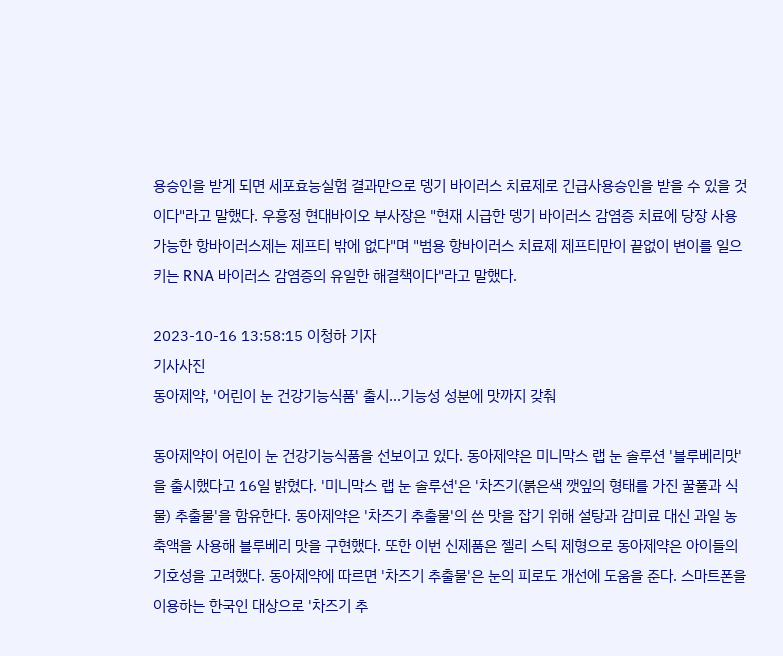용승인을 받게 되면 세포효능실험 결과만으로 뎅기 바이러스 치료제로 긴급사용승인을 받을 수 있을 것이다"라고 말했다. 우흥정 현대바이오 부사장은 "현재 시급한 뎅기 바이러스 감염증 치료에 당장 사용 가능한 항바이러스제는 제프티 밖에 없다"며 "범용 항바이러스 치료제 제프티만이 끝없이 변이를 일으키는 RNA 바이러스 감염증의 유일한 해결책이다"라고 말했다.

2023-10-16 13:58:15 이청하 기자
기사사진
동아제약, '어린이 눈 건강기능식품' 출시...기능성 성분에 맛까지 갖춰

동아제약이 어린이 눈 건강기능식품을 선보이고 있다. 동아제약은 미니막스 랩 눈 솔루션 '블루베리맛'을 출시했다고 16일 밝혔다. '미니막스 랩 눈 솔루션'은 '차즈기(붉은색 깻잎의 형태를 가진 꿀풀과 식물) 추출물'을 함유한다. 동아제약은 '차즈기 추출물'의 쓴 맛을 잡기 위해 설탕과 감미료 대신 과일 농축액을 사용해 블루베리 맛을 구현했다. 또한 이번 신제품은 젤리 스틱 제형으로 동아제약은 아이들의 기호성을 고려했다. 동아제약에 따르면 '차즈기 추출물'은 눈의 피로도 개선에 도움을 준다. 스마트폰을 이용하는 한국인 대상으로 '차즈기 추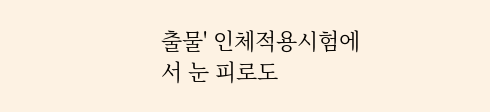출물' 인체적용시험에서 눈 피로도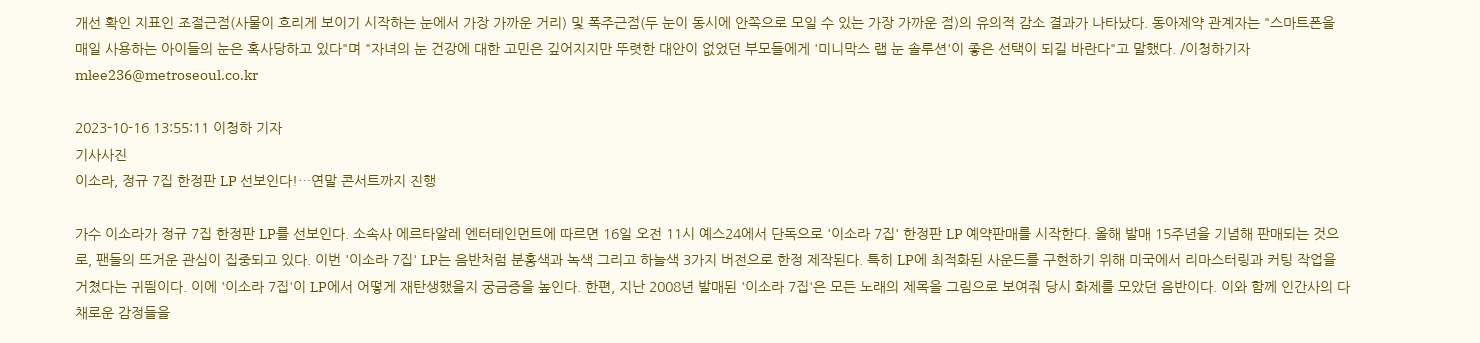개선 확인 지표인 조절근점(사물이 흐리게 보이기 시작하는 눈에서 가장 가까운 거리) 및 폭주근점(두 눈이 동시에 안쪽으로 모일 수 있는 가장 가까운 점)의 유의적 감소 결과가 나타났다. 동아제약 관계자는 "스마트폰을 매일 사용하는 아이들의 눈은 혹사당하고 있다"며 "자녀의 눈 건강에 대한 고민은 깊어지지만 뚜렷한 대안이 없었던 부모들에게 '미니막스 랩 눈 솔루션'이 좋은 선택이 되길 바란다"고 말했다. /이청하기자 mlee236@metroseoul.co.kr

2023-10-16 13:55:11 이청하 기자
기사사진
이소라, 정규 7집 한정판 LP 선보인다!…연말 콘서트까지 진행

가수 이소라가 정규 7집 한정판 LP를 선보인다. 소속사 에르타알레 엔터테인먼트에 따르면 16일 오전 11시 예스24에서 단독으로 '이소라 7집' 한정판 LP 예약판매를 시작한다. 올해 발매 15주년을 기념해 판매되는 것으로, 팬들의 뜨거운 관심이 집중되고 있다. 이번 '이소라 7집' LP는 음반처럼 분홍색과 녹색 그리고 하늘색 3가지 버전으로 한정 제작된다. 특히 LP에 최적화된 사운드를 구현하기 위해 미국에서 리마스터링과 커팅 작업을 거쳤다는 귀띔이다. 이에 '이소라 7집'이 LP에서 어떻게 재탄생했을지 궁금증을 높인다. 한편, 지난 2008년 발매된 '이소라 7집'은 모든 노래의 제목을 그림으로 보여줘 당시 화제를 모았던 음반이다. 이와 함께 인간사의 다채로운 감정들을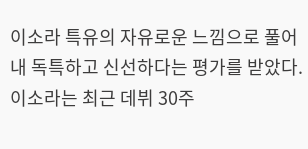이소라 특유의 자유로운 느낌으로 풀어내 독특하고 신선하다는 평가를 받았다. 이소라는 최근 데뷔 30주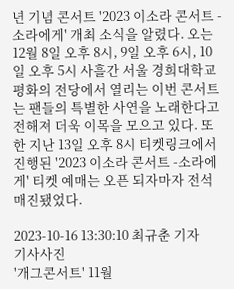년 기념 콘서트 '2023 이소라 콘서트 - 소라에게' 개최 소식을 알렸다. 오는 12월 8일 오후 8시, 9일 오후 6시, 10일 오후 5시 사흘간 서울 경희대학교 평화의 전당에서 열리는 이번 콘서트는 팬들의 특별한 사연을 노래한다고 전해져 더욱 이목을 모으고 있다. 또한 지난 13일 오후 8시 티켓링크에서 진행된 '2023 이소라 콘서트 -소라에게' 티켓 예매는 오픈 되자마자 전석 매진됐었다.

2023-10-16 13:30:10 최규춘 기자
기사사진
'개그콘서트' 11월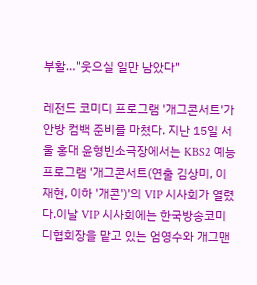부활…"웃으실 일만 남았다"

레전드 코미디 프로그램 '개그콘서트'가 안방 컴백 준비를 마쳤다. 지난 15일 서울 홍대 윤형빈소극장에서는 KBS2 예능프로그램 '개그콘서트(연출 김상미, 이재현, 이하 '개콘')'의 VIP 시사회가 열렸다.이날 VIP 시사회에는 한국방송코미디협회장을 맡고 있는 엄영수와 개그맨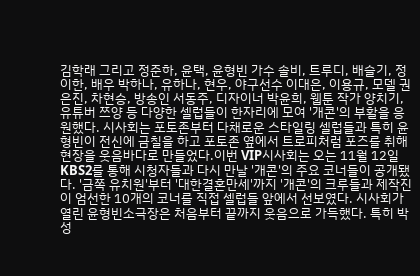김학래 그리고 정준하, 윤택, 윤형빈 가수 솔비, 트루디, 배슬기, 정이한, 배우 박하나, 유하나, 현우, 야구선수 이대은, 이용규, 모델 권은진, 차현승, 방송인 서동주, 디자이너 박윤희, 웹툰 작가 양치기, 유튜버 쯔양 등 다양한 셀럽들이 한자리에 모여 '개콘'의 부활을 응원했다. 시사회는 포토존부터 다채로운 스타일링 셀럽들과 특히 윤형빈이 전신에 금칠을 하고 포토존 옆에서 트로피처럼 포즈를 취해 현장을 웃음바다로 만들었다.이번 VIP시사회는 오는 11월 12일 KBS2를 통해 시청자들과 다시 만날 '개콘'의 주요 코너들이 공개됐다. '금쪽 유치원'부터 '대한결혼만세'까지 '개콘'의 크루들과 제작진이 엄선한 10개의 코너를 직접 셀럽들 앞에서 선보였다. 시사회가 열린 윤형빈소극장은 처음부터 끝까지 웃음으로 가득했다. 특히 박성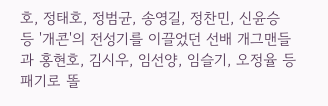호, 정태호, 정범균, 송영길, 정찬민, 신윤승 등 '개콘'의 전성기를 이끌었던 선배 개그맨들과 홍현호, 김시우, 임선양, 임슬기, 오정율 등 패기로 똘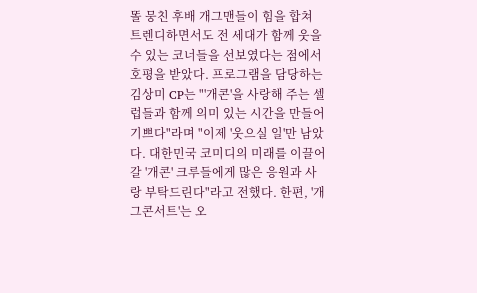똘 뭉친 후배 개그맨들이 힘을 합쳐 트렌디하면서도 전 세대가 함께 웃을 수 있는 코너들을 선보였다는 점에서 호평을 받았다. 프로그램을 담당하는 김상미 CP는 "'개콘'을 사랑해 주는 셀럽들과 함께 의미 있는 시간을 만들어 기쁘다"라며 "이제 '웃으실 일'만 남았다. 대한민국 코미디의 미래를 이끌어 갈 '개콘' 크루들에게 많은 응원과 사랑 부탁드린다"라고 전했다. 한편, '개그콘서트'는 오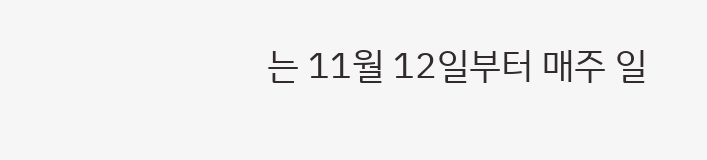는 11월 12일부터 매주 일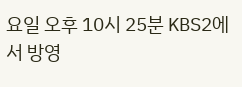요일 오후 10시 25분 KBS2에서 방영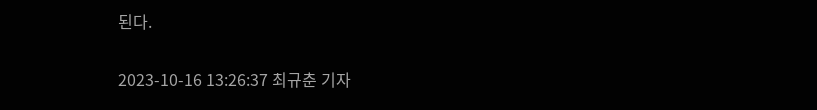된다.

2023-10-16 13:26:37 최규춘 기자